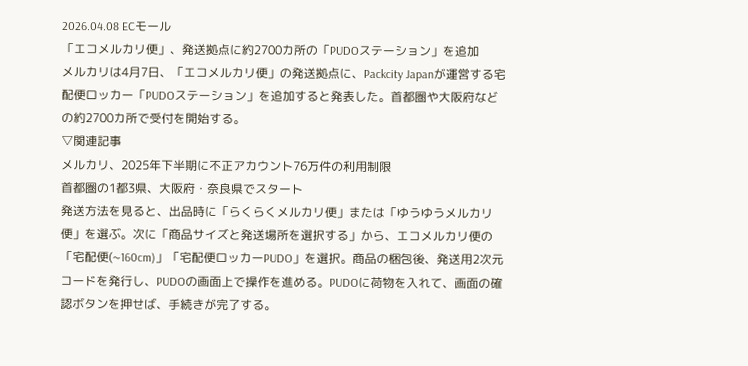2026.04.08 ECモール
「エコメルカリ便」、発送拠点に約2700カ所の「PUDOステーション」を追加
メルカリは4月7日、「エコメルカリ便」の発送拠点に、Packcity Japanが運営する宅配便ロッカー「PUDOステーション」を追加すると発表した。首都圏や大阪府などの約2700カ所で受付を開始する。
▽関連記事
メルカリ、2025年下半期に不正アカウント76万件の利用制限
首都圏の1都3県、大阪府・奈良県でスタート
発送方法を見ると、出品時に「らくらくメルカリ便」または「ゆうゆうメルカリ便」を選ぶ。次に「商品サイズと発送場所を選択する」から、エコメルカリ便の「宅配便(~160cm)」「宅配便ロッカーPUDO」を選択。商品の梱包後、発送用2次元コードを発行し、PUDOの画面上で操作を進める。PUDOに荷物を入れて、画面の確認ボタンを押せば、手続きが完了する。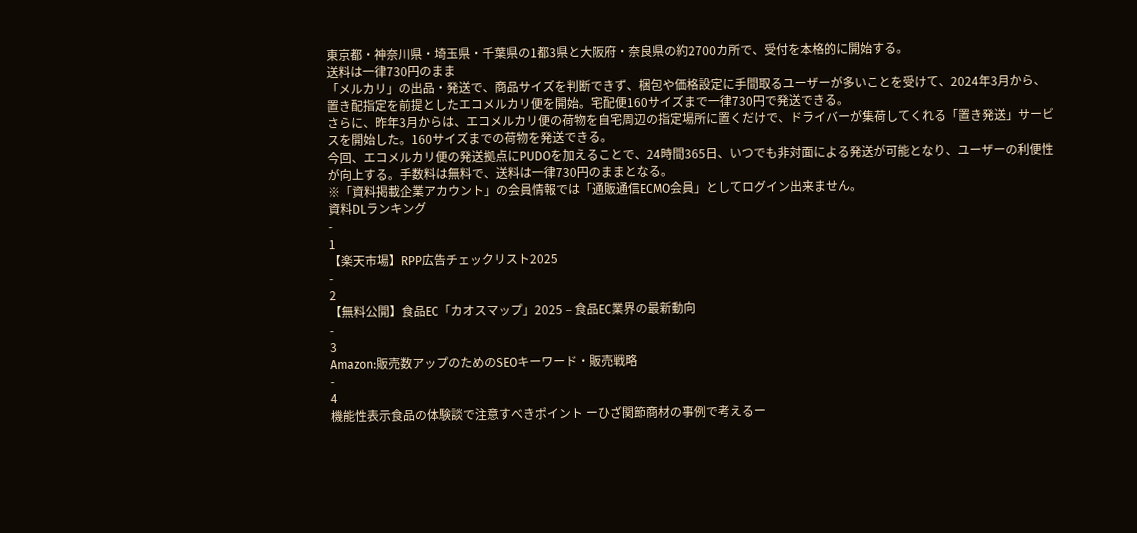東京都・神奈川県・埼玉県・千葉県の1都3県と大阪府・奈良県の約2700カ所で、受付を本格的に開始する。
送料は一律730円のまま
「メルカリ」の出品・発送で、商品サイズを判断できず、梱包や価格設定に手間取るユーザーが多いことを受けて、2024年3月から、置き配指定を前提としたエコメルカリ便を開始。宅配便160サイズまで一律730円で発送できる。
さらに、昨年3月からは、エコメルカリ便の荷物を自宅周辺の指定場所に置くだけで、ドライバーが集荷してくれる「置き発送」サービスを開始した。160サイズまでの荷物を発送できる。
今回、エコメルカリ便の発送拠点にPUDOを加えることで、24時間365日、いつでも非対面による発送が可能となり、ユーザーの利便性が向上する。手数料は無料で、送料は一律730円のままとなる。
※「資料掲載企業アカウント」の会員情報では「通販通信ECMO会員」としてログイン出来ません。
資料DLランキング
-
1
【楽天市場】RPP広告チェックリスト2025
-
2
【無料公開】食品EC「カオスマップ」2025 – 食品EC業界の最新動向
-
3
Amazon:販売数アップのためのSEOキーワード・販売戦略
-
4
機能性表示食品の体験談で注意すべきポイント ーひざ関節商材の事例で考えるー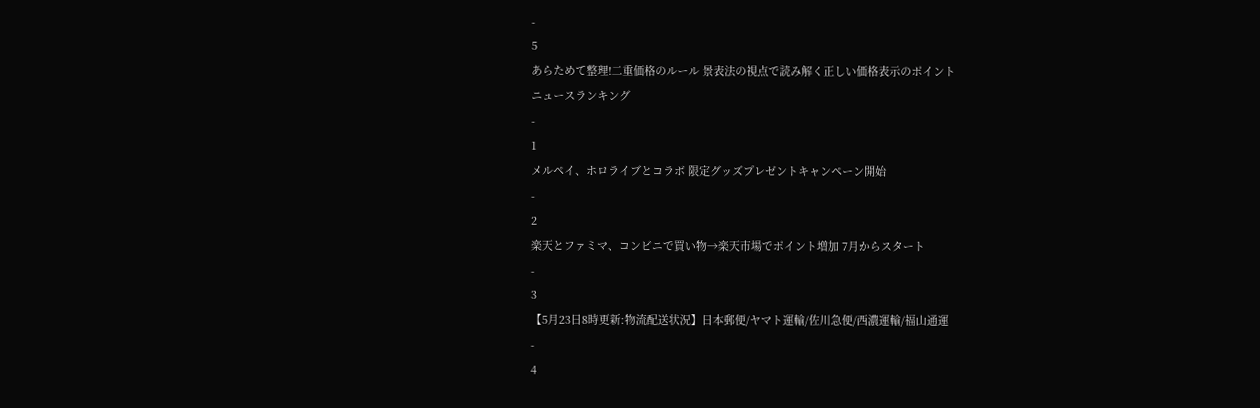-
5
あらためて整理!二重価格のルール 景表法の視点で読み解く正しい価格表示のポイント
ニュースランキング
-
1
メルペイ、ホロライブとコラボ 限定グッズプレゼントキャンペーン開始
-
2
楽天とファミマ、コンビニで買い物→楽天市場でポイント増加 7月からスタート
-
3
【5月23日8時更新:物流配送状況】日本郵便/ヤマト運輸/佐川急便/西濃運輸/福山通運
-
4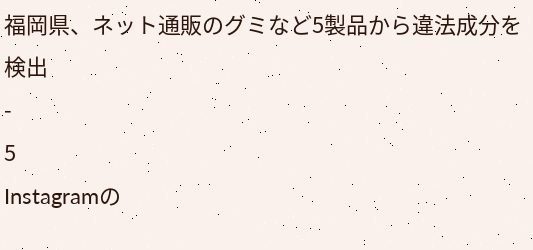福岡県、ネット通販のグミなど5製品から違法成分を検出
-
5
Instagramの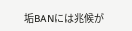垢BANには兆候が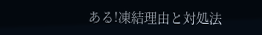ある!凍結理由と対処法